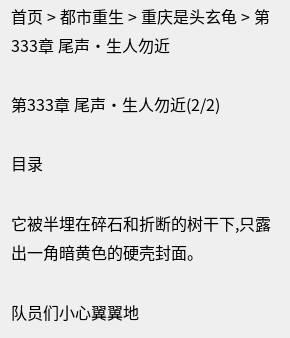首页 > 都市重生 > 重庆是头玄龟 > 第333章 尾声·生人勿近

第333章 尾声·生人勿近(2/2)

目录

它被半埋在碎石和折断的树干下,只露出一角暗黄色的硬壳封面。

队员们小心翼翼地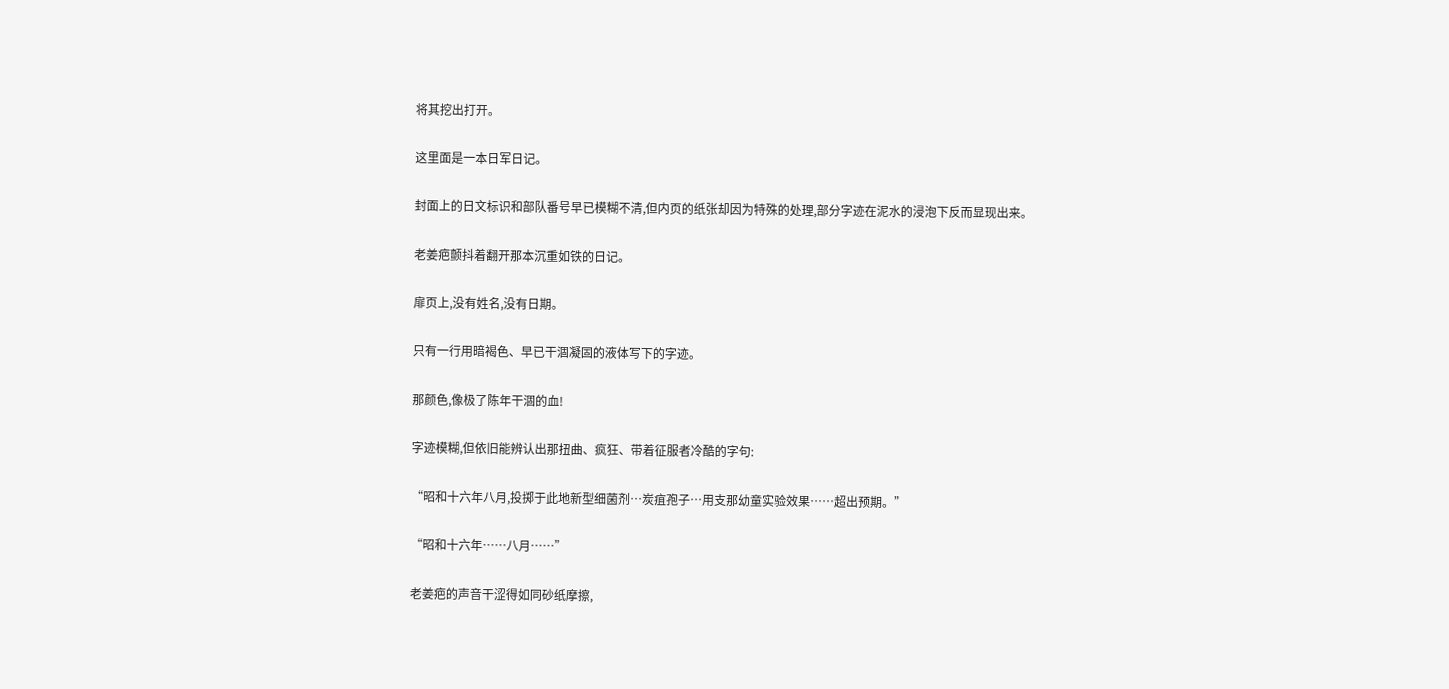将其挖出打开。

这里面是一本日军日记。

封面上的日文标识和部队番号早已模糊不清,但内页的纸张却因为特殊的处理,部分字迹在泥水的浸泡下反而显现出来。

老姜疤颤抖着翻开那本沉重如铁的日记。

扉页上,没有姓名,没有日期。

只有一行用暗褐色、早已干涸凝固的液体写下的字迹。

那颜色,像极了陈年干涸的血!

字迹模糊,但依旧能辨认出那扭曲、疯狂、带着征服者冷酷的字句:

“昭和十六年八月,投掷于此地新型细菌剂…炭疽孢子…用支那幼童实验效果……超出预期。”

“昭和十六年……八月……”

老姜疤的声音干涩得如同砂纸摩擦,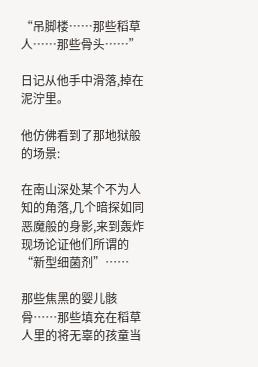“吊脚楼……那些稻草人……那些骨头……”

日记从他手中滑落,掉在泥泞里。

他仿佛看到了那地狱般的场景:

在南山深处某个不为人知的角落,几个暗探如同恶魔般的身影,来到轰炸现场论证他们所谓的“新型细菌剂”……

那些焦黑的婴儿骸骨……那些填充在稻草人里的将无辜的孩童当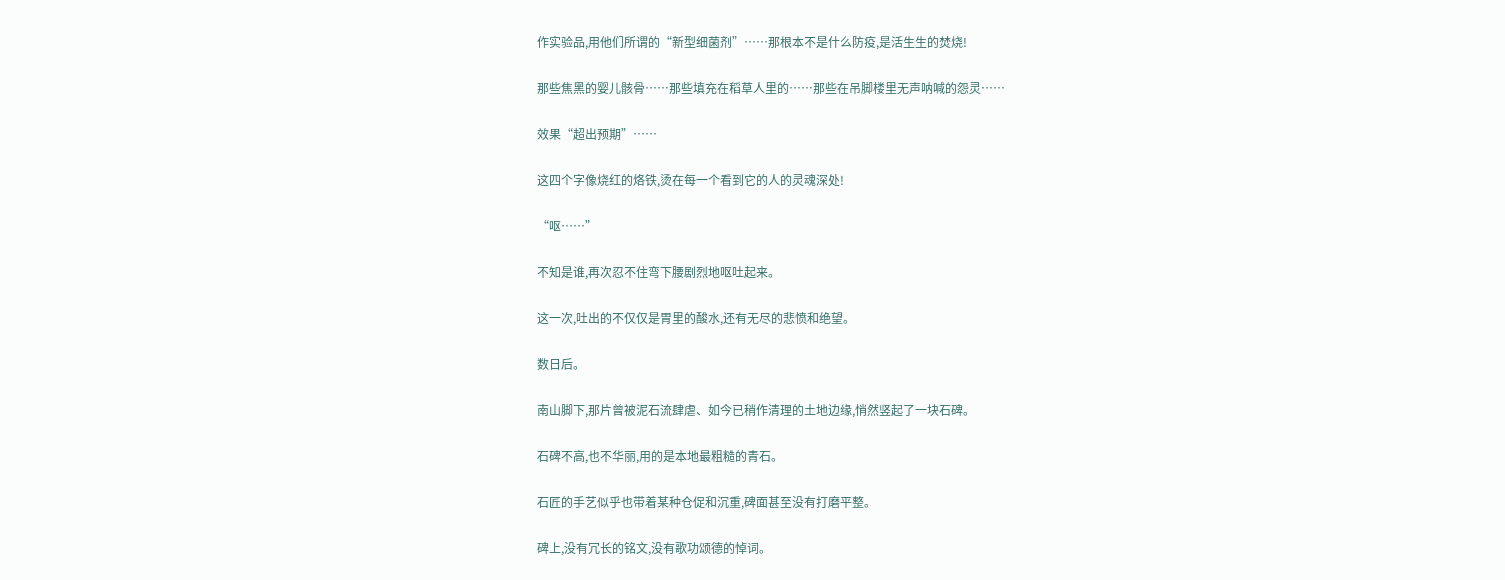作实验品,用他们所谓的“新型细菌剂”……那根本不是什么防疫,是活生生的焚烧!

那些焦黑的婴儿骸骨……那些填充在稻草人里的……那些在吊脚楼里无声呐喊的怨灵……

效果“超出预期”……

这四个字像烧红的烙铁,烫在每一个看到它的人的灵魂深处!

“呕……”

不知是谁,再次忍不住弯下腰剧烈地呕吐起来。

这一次,吐出的不仅仅是胃里的酸水,还有无尽的悲愤和绝望。

数日后。

南山脚下,那片曾被泥石流肆虐、如今已稍作清理的土地边缘,悄然竖起了一块石碑。

石碑不高,也不华丽,用的是本地最粗糙的青石。

石匠的手艺似乎也带着某种仓促和沉重,碑面甚至没有打磨平整。

碑上,没有冗长的铭文,没有歌功颂德的悼词。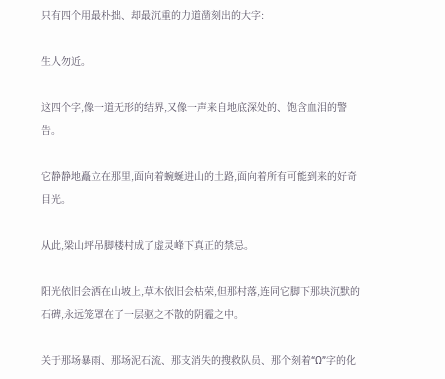只有四个用最朴拙、却最沉重的力道凿刻出的大字:

生人勿近。

这四个字,像一道无形的结界,又像一声来自地底深处的、饱含血泪的警告。

它静静地矗立在那里,面向着蜿蜒进山的土路,面向着所有可能到来的好奇目光。

从此,梁山坪吊脚楼村成了虚灵峰下真正的禁忌。

阳光依旧会洒在山坡上,草木依旧会枯荣,但那村落,连同它脚下那块沉默的石碑,永远笼罩在了一层驱之不散的阴霾之中。

关于那场暴雨、那场泥石流、那支消失的搜救队员、那个刻着“Ω”字的化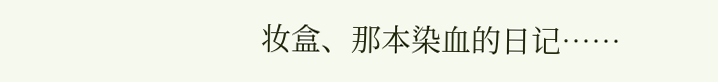妆盒、那本染血的日记……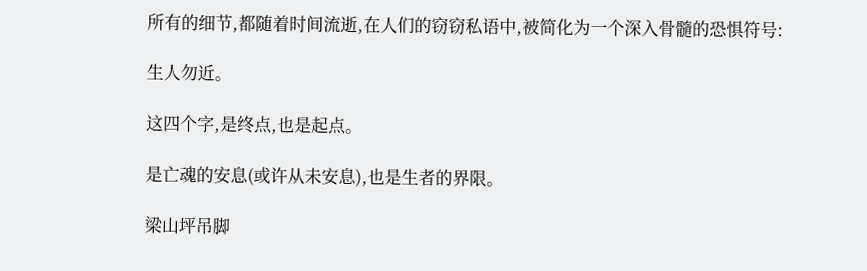所有的细节,都随着时间流逝,在人们的窃窃私语中,被简化为一个深入骨髓的恐惧符号:

生人勿近。

这四个字,是终点,也是起点。

是亡魂的安息(或许从未安息),也是生者的界限。

梁山坪吊脚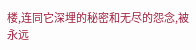楼,连同它深埋的秘密和无尽的怨念,被永远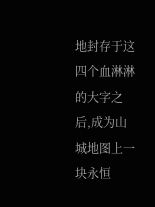地封存于这四个血淋淋的大字之后,成为山城地图上一块永恒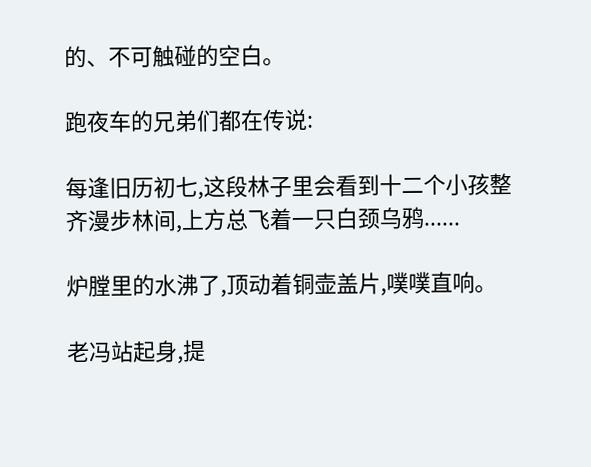的、不可触碰的空白。

跑夜车的兄弟们都在传说:

每逢旧历初七,这段林子里会看到十二个小孩整齐漫步林间,上方总飞着一只白颈乌鸦......

炉膛里的水沸了,顶动着铜壶盖片,噗噗直响。

老冯站起身,提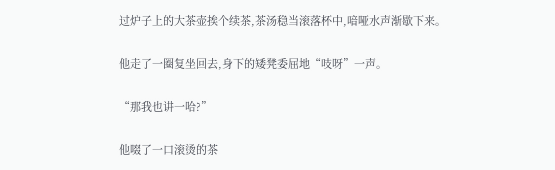过炉子上的大茶壶挨个续茶,茶汤稳当滚落杯中,喑哑水声渐歇下来。

他走了一圈复坐回去,身下的矮凳委屈地“吱呀”一声。

“那我也讲一哈?”

他啜了一口滚烫的茶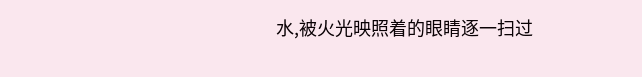水,被火光映照着的眼睛逐一扫过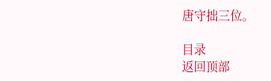唐守拙三位。

目录
返回顶部